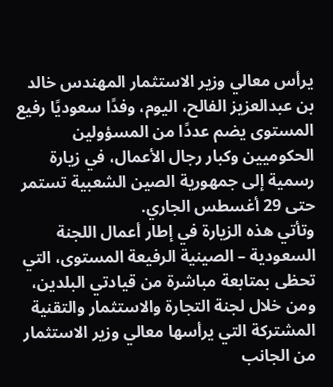يرأس معالي وزير الاستثمار المهندس خالد بن عبدالعزيز الفالح، اليوم، وفدًا سعوديًا رفيع المستوى يضم عددًا من المسؤولين الحكوميين وكبار رجال الأعمال، في زيارة رسمية إلى جمهورية الصين الشعبية تستمر حتى 29 أغسطس الجاري.
وتأتي هذه الزيارة في إطار أعمال اللجنة السعودية – الصينية الرفيعة المستوى، التي تحظى بمتابعة مباشرة من قيادتي البلدين، ومن خلال لجنة التجارة والاستثمار والتقنية المشتركة التي يرأسها معالي وزير الاستثمار من الجانب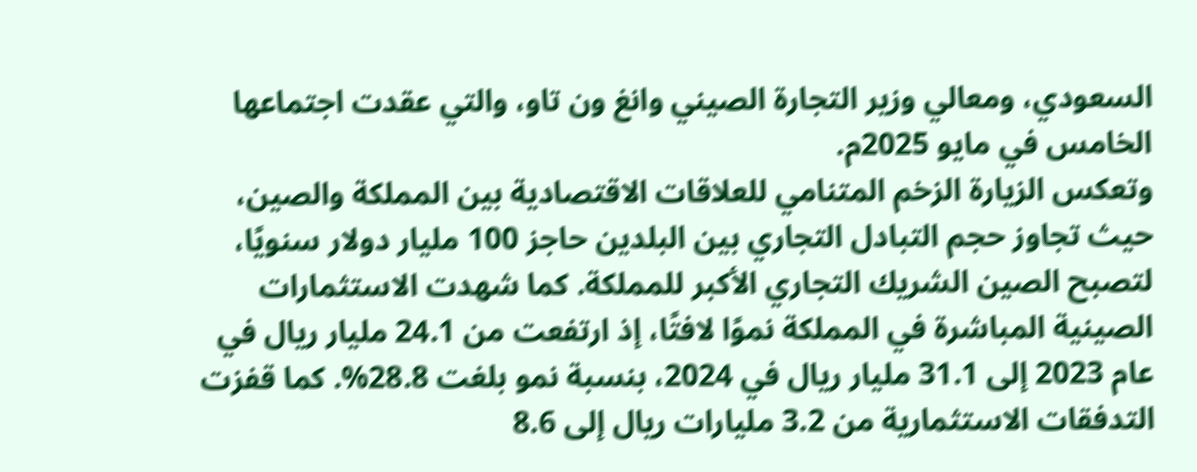السعودي، ومعالي وزير التجارة الصيني وانغ ون تاو، والتي عقدت اجتماعها الخامس في مايو 2025م.
وتعكس الزيارة الزخم المتنامي للعلاقات الاقتصادية بين المملكة والصين، حيث تجاوز حجم التبادل التجاري بين البلدين حاجز 100 مليار دولار سنويًا، لتصبح الصين الشريك التجاري الأكبر للمملكة. كما شهدت الاستثمارات الصينية المباشرة في المملكة نموًا لافتًا، إذ ارتفعت من 24.1 مليار ريال في عام 2023 إلى 31.1 مليار ريال في 2024، بنسبة نمو بلغت 28.8%. كما قفزت التدفقات الاستثمارية من 3.2 مليارات ريال إلى 8.6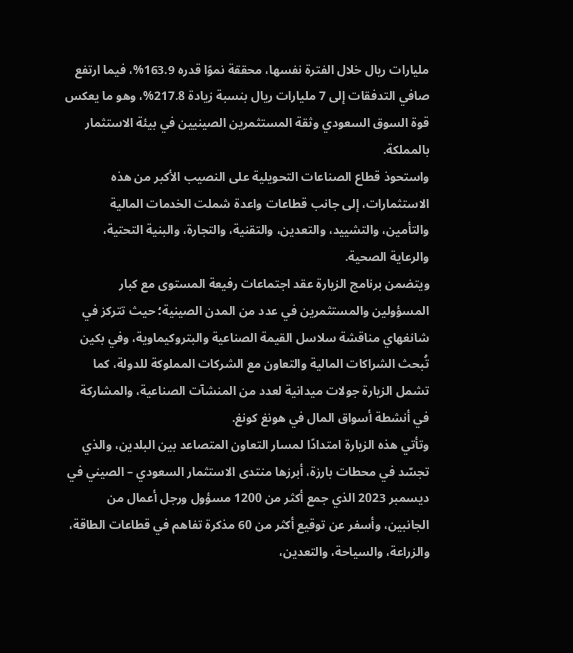مليارات ريال خلال الفترة نفسها، محققة نموًا قدره 163.9%، فيما ارتفع صافي التدفقات إلى 7 مليارات ريال بنسبة زيادة 217.8%، وهو ما يعكس قوة السوق السعودي وثقة المستثمرين الصينيين في بيئة الاستثمار بالمملكة.
واستحوذ قطاع الصناعات التحويلية على النصيب الأكبر من هذه الاستثمارات، إلى جانب قطاعات واعدة شملت الخدمات المالية والتأمين، والتشييد، والتعدين، والتقنية، والتجارة، والبنية التحتية، والرعاية الصحية.
ويتضمن برنامج الزيارة عقد اجتماعات رفيعة المستوى مع كبار المسؤولين والمستثمرين في عدد من المدن الصينية؛ حيث تتركز في شانغهاي مناقشة سلاسل القيمة الصناعية والبتروكيماوية، وفي بكين تُبحث الشراكات المالية والتعاون مع الشركات المملوكة للدولة، كما تشمل الزيارة جولات ميدانية لعدد من المنشآت الصناعية، والمشاركة في أنشطة أسواق المال في هونغ كونغ.
وتأتي هذه الزيارة امتدادًا لمسار التعاون المتصاعد بين البلدين، والذي تجسّد في محطات بارزة، أبرزها منتدى الاستثمار السعودي – الصيني في ديسمبر 2023 الذي جمع أكثر من 1200 مسؤول ورجل أعمال من الجانبين، وأسفر عن توقيع أكثر من 60 مذكرة تفاهم في قطاعات الطاقة، والزراعة، والسياحة، والتعدين،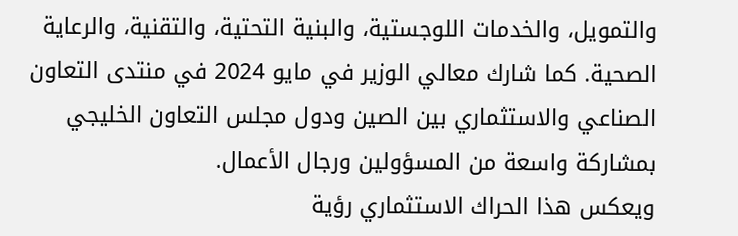والتمويل، والخدمات اللوجستية، والبنية التحتية، والتقنية، والرعاية الصحية. كما شارك معالي الوزير في مايو 2024 في منتدى التعاون الصناعي والاستثماري بين الصين ودول مجلس التعاون الخليجي بمشاركة واسعة من المسؤولين ورجال الأعمال.
ويعكس هذا الحراك الاستثماري رؤية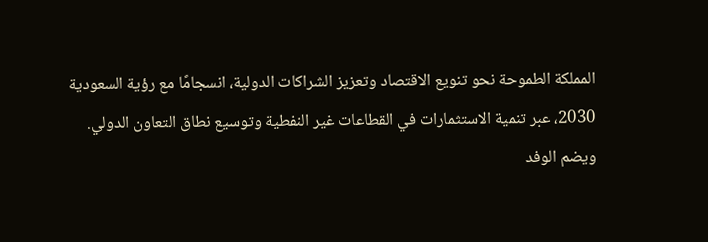المملكة الطموحة نحو تنويع الاقتصاد وتعزيز الشراكات الدولية، انسجامًا مع رؤية السعودية 2030، عبر تنمية الاستثمارات في القطاعات غير النفطية وتوسيع نطاق التعاون الدولي.
ويضم الوفد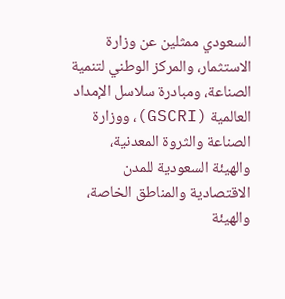السعودي ممثلين عن وزارة الاستثمار، والمركز الوطني لتنمية الصناعة، ومبادرة سلاسل الإمداد العالمية (GSCRI)، ووزارة الصناعة والثروة المعدنية، والهيئة السعودية للمدن الاقتصادية والمناطق الخاصة، والهيئة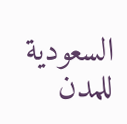السعودية للمدن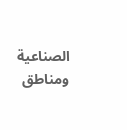الصناعية ومناطق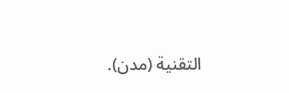التقنية (مدن).